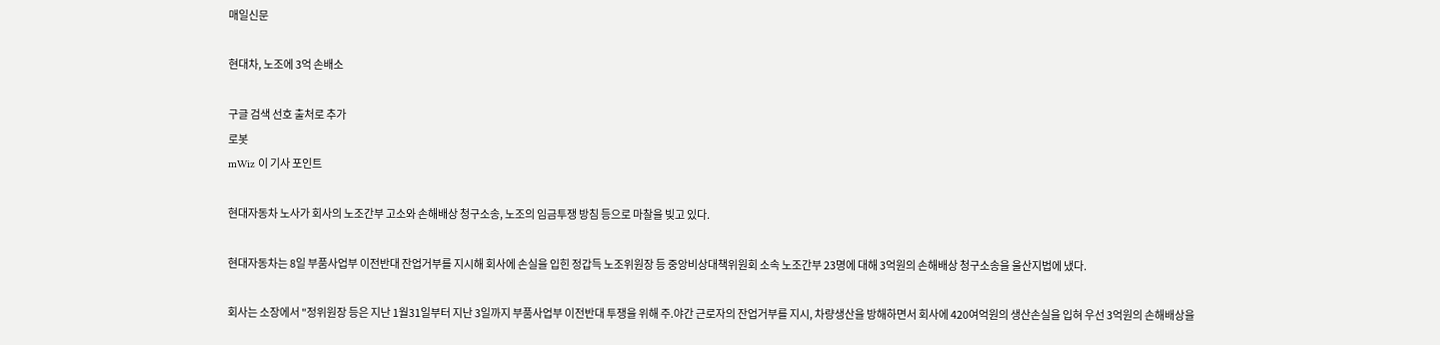매일신문

현대차, 노조에 3억 손배소

구글 검색 선호 출처로 추가
로봇
mWiz 이 기사 포인트

현대자동차 노사가 회사의 노조간부 고소와 손해배상 청구소송, 노조의 임금투쟁 방침 등으로 마찰을 빚고 있다.

현대자동차는 8일 부품사업부 이전반대 잔업거부를 지시해 회사에 손실을 입힌 정갑득 노조위원장 등 중앙비상대책위원회 소속 노조간부 23명에 대해 3억원의 손해배상 청구소송을 울산지법에 냈다.

회사는 소장에서 "정위원장 등은 지난 1월31일부터 지난 3일까지 부품사업부 이전반대 투쟁을 위해 주.야간 근로자의 잔업거부를 지시, 차량생산을 방해하면서 회사에 420여억원의 생산손실을 입혀 우선 3억원의 손해배상을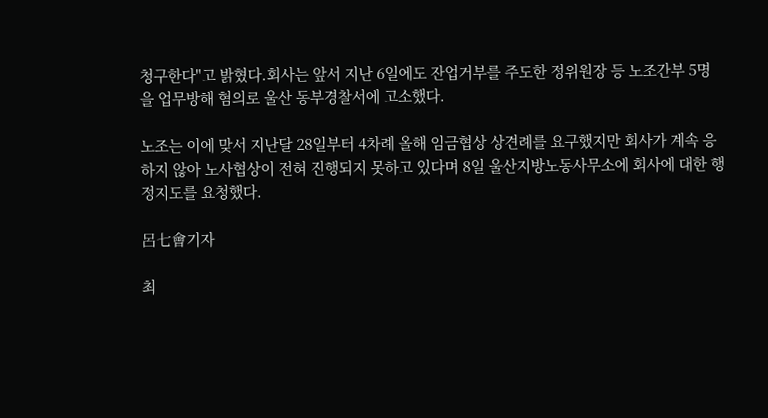청구한다"고 밝혔다.회사는 앞서 지난 6일에도 잔업거부를 주도한 정위원장 등 노조간부 5명을 업무방해 혐의로 울산 동부경찰서에 고소했다.

노조는 이에 맞서 지난달 28일부터 4차례 올해 임금협상 상견례를 요구했지만 회사가 계속 응하지 않아 노사협상이 전혀 진행되지 못하고 있다며 8일 울산지방노동사무소에 회사에 대한 행정지도를 요청했다.

呂七會기자

최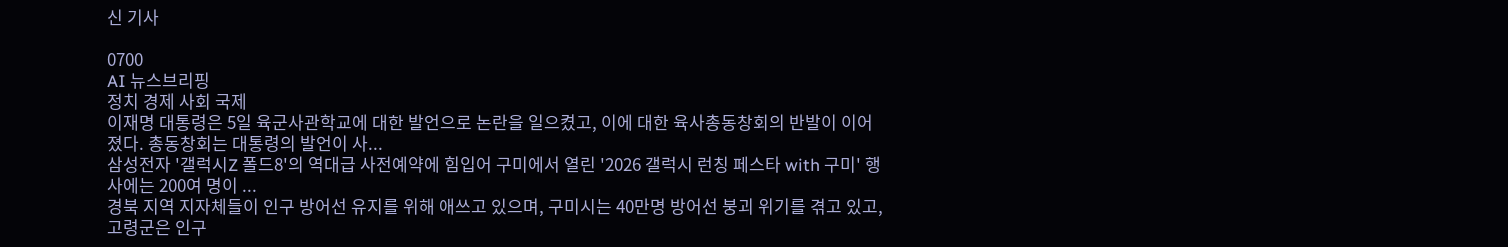신 기사

0700
AI 뉴스브리핑
정치 경제 사회 국제
이재명 대통령은 5일 육군사관학교에 대한 발언으로 논란을 일으켰고, 이에 대한 육사총동창회의 반발이 이어졌다. 총동창회는 대통령의 발언이 사...
삼성전자 '갤럭시Z 폴드8'의 역대급 사전예약에 힘입어 구미에서 열린 '2026 갤럭시 런칭 페스타 with 구미' 행사에는 200여 명이 ...
경북 지역 지자체들이 인구 방어선 유지를 위해 애쓰고 있으며, 구미시는 40만명 방어선 붕괴 위기를 겪고 있고, 고령군은 인구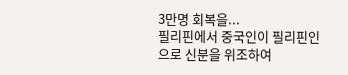3만명 회복을...
필리핀에서 중국인이 필리핀인으로 신분을 위조하여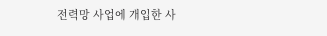전력망 사업에 개입한 사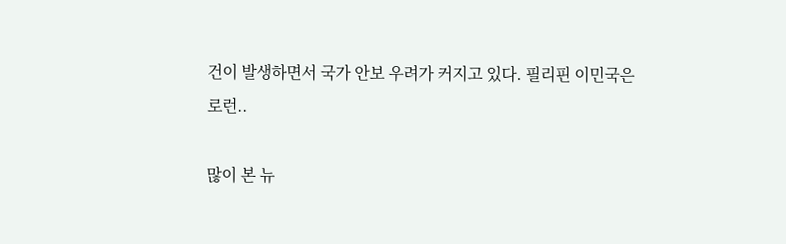건이 발생하면서 국가 안보 우려가 커지고 있다. 필리핀 이민국은 로런..

많이 본 뉴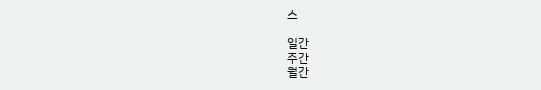스

일간
주간
월간